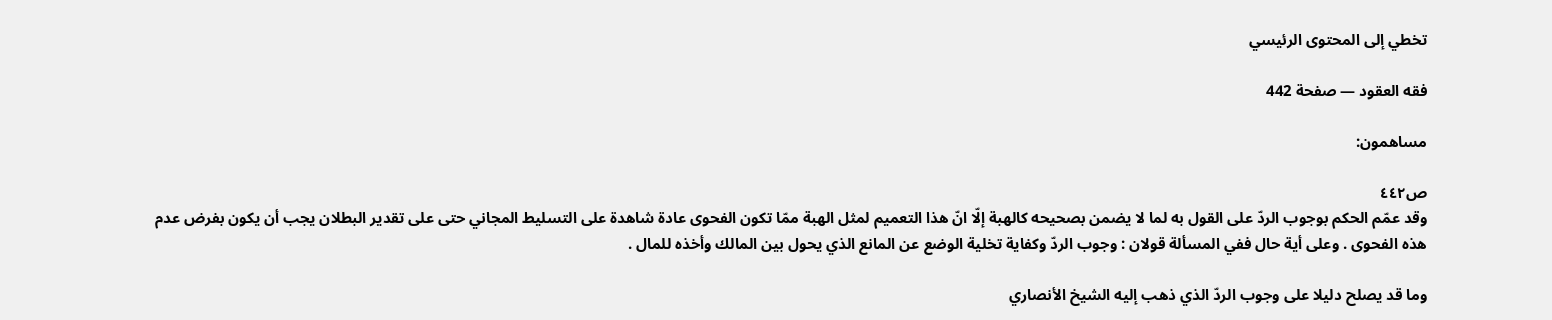تخطي إلى المحتوى الرئيسي

فقه العقود — صفحة 442

مساهمون:

ص٤٤٢
وقد عمّم الحكم بوجوب الردّ على القول به لما لا يضمن بصحيحه كالهبة إلّا انّ هذا التعميم لمثل الهبة ممّا تكون الفحوى عادة شاهدة على التسليط المجاني حتى على تقدير البطلان يجب أن يكون بفرض عدم هذه الفحوى . وعلى أية حال ففي المسألة قولان : وجوب الردّ وكفاية تخلية الوضع عن المانع الذي يحول بين المالك وأخذه للمال .

وما قد يصلح دليلا على وجوب الردّ الذي ذهب إليه الشيخ الأنصاري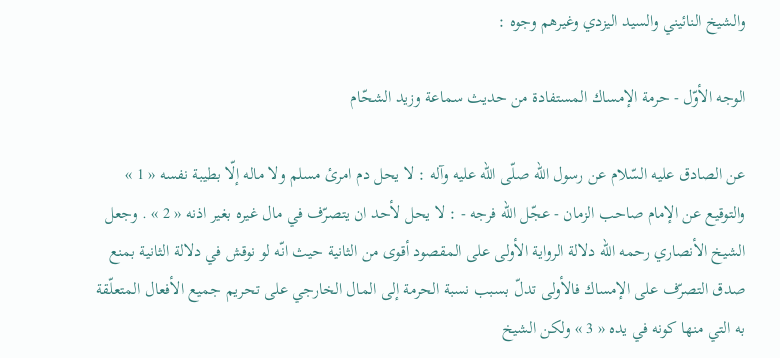والشيخ النائيني والسيد اليزدي وغيرهم وجوه :

الوجه الأوّل - حرمة الإمساك المستفادة من حديث سماعة وزيد الشحّام

عن الصادق عليه السّلام عن رسول اللّه صلّى اللّه عليه وآله : لا يحل دم امرئ مسلم ولا ماله إلّا بطيبة نفسه « 1 » والتوقيع عن الإمام صاحب الزمان - عجّل اللّه فرجه - : لا يحل لأحد ان يتصرّف في مال غيره بغير اذنه « 2 » . وجعل الشيخ الأنصاري رحمه اللّه دلالة الرواية الأولى على المقصود أقوى من الثانية حيث انّه لو نوقش في دلالة الثانية بمنع صدق التصرّف على الإمساك فالأولى تدلّ بسبب نسبة الحرمة إلى المال الخارجي على تحريم جميع الأفعال المتعلّقة به التي منها كونه في يده « 3 » ولكن الشيخ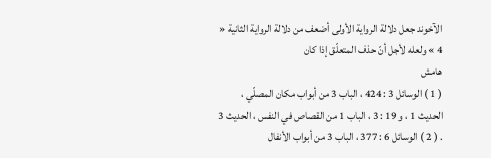الآخوند جعل دلالة الرواية الأولى أضعف من دلالة الرواية الثانية « 4 » ولعله لأجل أنّ حذف المتعلّق إذا كان
هامش
( 1 ) الوسائل 3 : 424 ، الباب 3 من أبواب مكان المصلّي ، الحديث 1 ، و 19 : 3 ، الباب 1 من القصاص في النفس ، الحديث 3 . ( 2 ) الوسائل 6 : 377 ، الباب 3 من أبواب الأنفال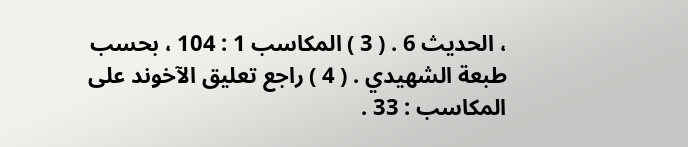، الحديث 6 . ( 3 ) المكاسب 1 : 104 ، بحسب طبعة الشهيدي . ( 4 ) راجع تعليق الآخوند على المكاسب : 33 .